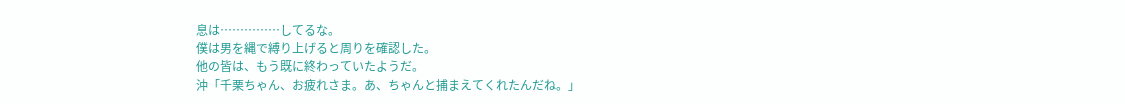息は……………してるな。
僕は男を縄で縛り上げると周りを確認した。
他の皆は、もう既に終わっていたようだ。
沖「千栗ちゃん、お疲れさま。あ、ちゃんと捕まえてくれたんだね。」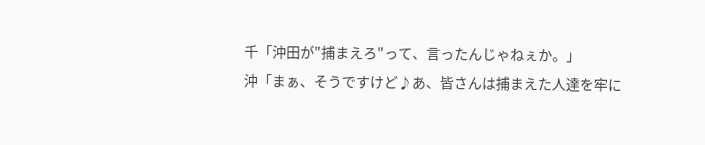千「沖田が"捕まえろ"って、言ったんじゃねぇか。」
沖「まぁ、そうですけど♪あ、皆さんは捕まえた人達を牢に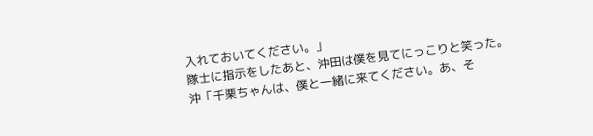入れておいてください。」
隊士に指示をしたあと、沖田は僕を見てにっこりと笑った。
沖「千栗ちゃんは、僕と一緒に来てください。あ、そ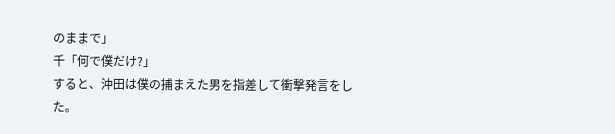のままで」
千「何で僕だけ?」
すると、沖田は僕の捕まえた男を指差して衝撃発言をした。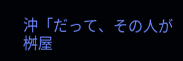沖「だって、その人が桝屋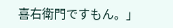喜右衛門ですもん。」